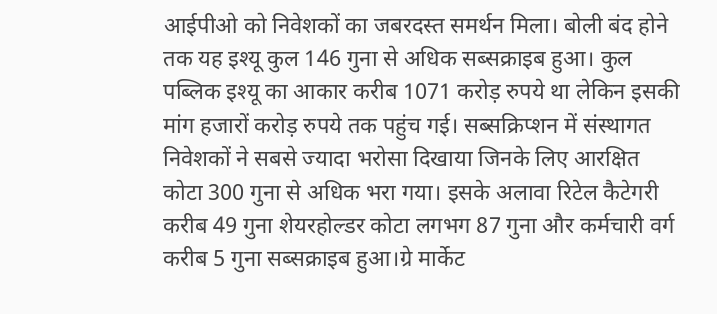आईपीओ को निवेशकों का जबरदस्त समर्थन मिला। बोली बंद होने तक यह इश्यू कुल 146 गुना से अधिक सब्सक्राइब हुआ। कुल पब्लिक इश्यू का आकार करीब 1071 करोड़ रुपये था लेकिन इसकी मांग हजारों करोड़ रुपये तक पहुंच गई। सब्सक्रिप्शन में संस्थागत निवेशकों ने सबसे ज्यादा भरोसा दिखाया जिनके लिए आरक्षित कोटा 300 गुना से अधिक भरा गया। इसके अलावा रिटेल कैटेगरी करीब 49 गुना शेयरहोल्डर कोटा लगभग 87 गुना और कर्मचारी वर्ग करीब 5 गुना सब्सक्राइब हुआ।ग्रे मार्केट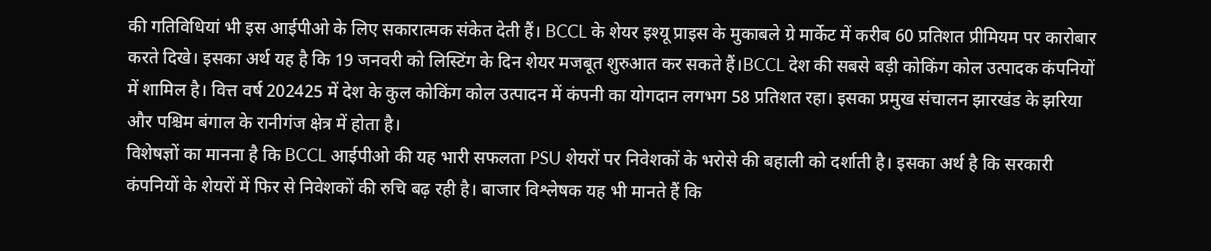की गतिविधियां भी इस आईपीओ के लिए सकारात्मक संकेत देती हैं। BCCL के शेयर इश्यू प्राइस के मुकाबले ग्रे मार्केट में करीब 60 प्रतिशत प्रीमियम पर कारोबार करते दिखे। इसका अर्थ यह है कि 19 जनवरी को लिस्टिंग के दिन शेयर मजबूत शुरुआत कर सकते हैं।BCCL देश की सबसे बड़ी कोकिंग कोल उत्पादक कंपनियों में शामिल है। वित्त वर्ष 202425 में देश के कुल कोकिंग कोल उत्पादन में कंपनी का योगदान लगभग 58 प्रतिशत रहा। इसका प्रमुख संचालन झारखंड के झरिया और पश्चिम बंगाल के रानीगंज क्षेत्र में होता है।
विशेषज्ञों का मानना है कि BCCL आईपीओ की यह भारी सफलता PSU शेयरों पर निवेशकों के भरोसे की बहाली को दर्शाती है। इसका अर्थ है कि सरकारी कंपनियों के शेयरों में फिर से निवेशकों की रुचि बढ़ रही है। बाजार विश्लेषक यह भी मानते हैं कि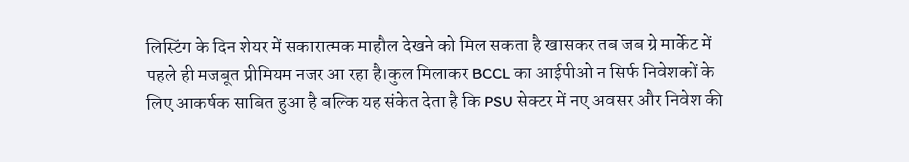लिस्टिंग के दिन शेयर में सकारात्मक माहौल देखने को मिल सकता है खासकर तब जब ग्रे मार्केट में पहले ही मजबूत प्रीमियम नजर आ रहा है।कुल मिलाकर BCCL का आईपीओ न सिर्फ निवेशकों के लिए आकर्षक साबित हुआ है बल्कि यह संकेत देता है कि PSU सेक्टर में नए अवसर और निवेश की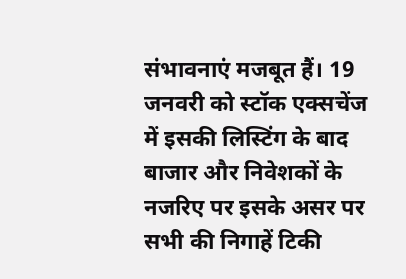संभावनाएं मजबूत हैं। 19 जनवरी को स्टॉक एक्सचेंज में इसकी लिस्टिंग के बाद बाजार और निवेशकों के नजरिए पर इसके असर पर सभी की निगाहें टिकी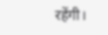रहेंगी।